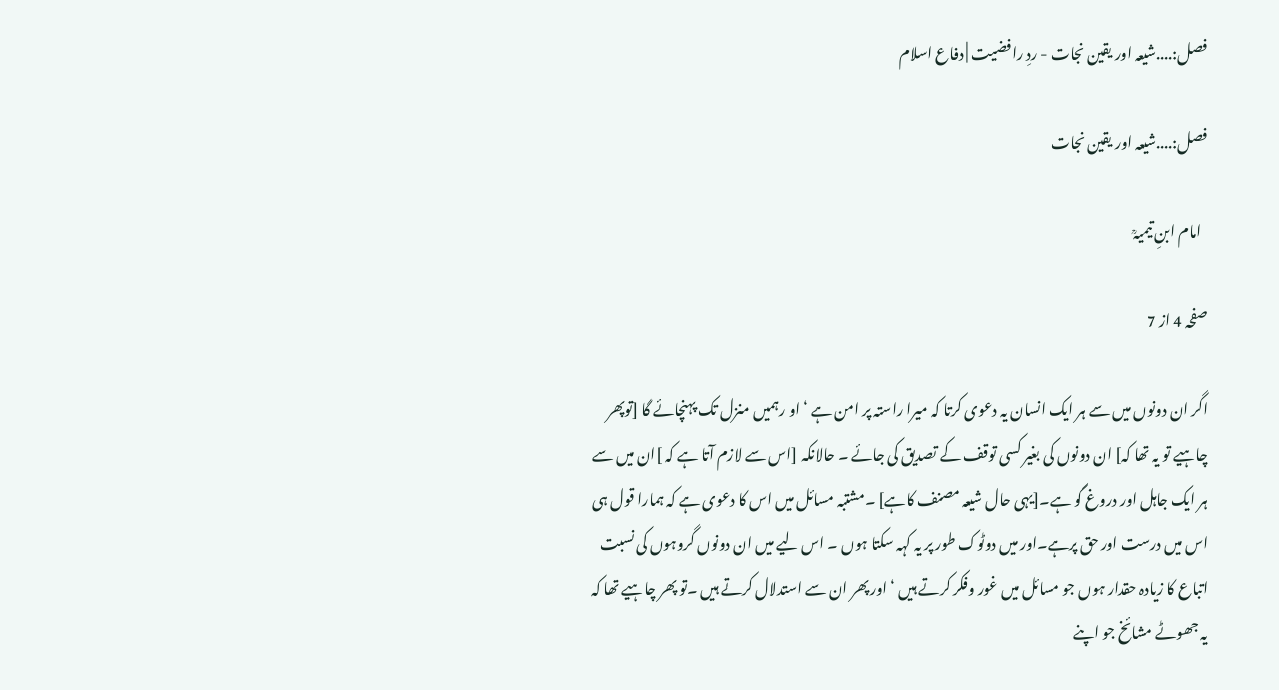فصل:....شیعہ اور یقین نجات - ردِ رافضیت | دفاع اسلام

فصل:....شیعہ اور یقین نجات

  امام ابنِ تیمیہؒ

صفحہ 4 از 7

اگر ان دونوں میں سے ہر ایک انسان یہ دعوی کرتا کہ میرا راستہ پر امن ہے ‘ او رہمیں منزل تک پہنچائے گا [توپھر چاہیے تو یہ تھا کہ] ان دونوں کی بغیر کسی توقف کے تصدیق کی جائے ۔ حالانکہ [اس سے لازم آتا ہے کہ ]ان میں سے ہر ایک جاہل اور دروغ گو ہے۔[یہی حال شیعہ مصنف کاہے] ۔مشتبہ مسائل میں اس کا دعوی ہے کہ ہمارا قول ہی اس میں درست اور حق پرہے۔اور میں دوٹوک طور پر یہ کہہ سکتا ہوں ۔ اس لیے میں ان دونوں گروہوں کی نسبت اتباع کا زیادہ حقدار ہوں جو مسائل میں غور وفکر کرتے ہیں ‘ اور پھر ان سے استدلال کرتے ہیں ۔تو پھر چاہیے تھا کہ یہ جھوٹے مشائخ جو اپنے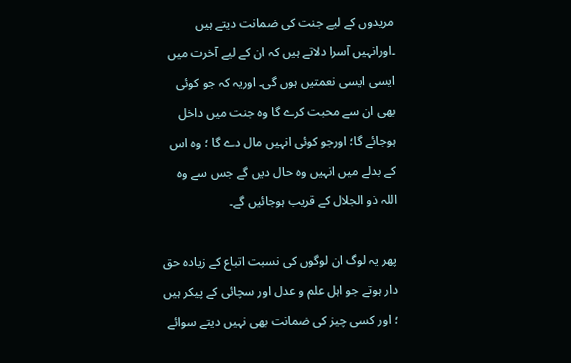مریدوں کے لیے جنت کی ضمانت دیتے ہیں ۔اورانہیں آسرا دلاتے ہیں کہ ان کے لیے آخرت میں ایسی ایسی نعمتیں ہوں گی۔ اوریہ کہ جو کوئی بھی ان سے محبت کرے گا وہ جنت میں داخل ہوجائے گا؛ اورجو کوئی انہیں مال دے گا ؛ وہ اس کے بدلے میں انہیں وہ حال دیں گے جس سے وہ اللہ ذو الجلال کے قریب ہوجائیں گے۔

پھر یہ لوگ ان لوگوں کی نسبت اتباع کے زیادہ حق دار ہوتے جو اہل علم و عدل اور سچائی کے پیکر ہیں ؛ اور کسی چیز کی ضمانت بھی نہیں دیتے سوائے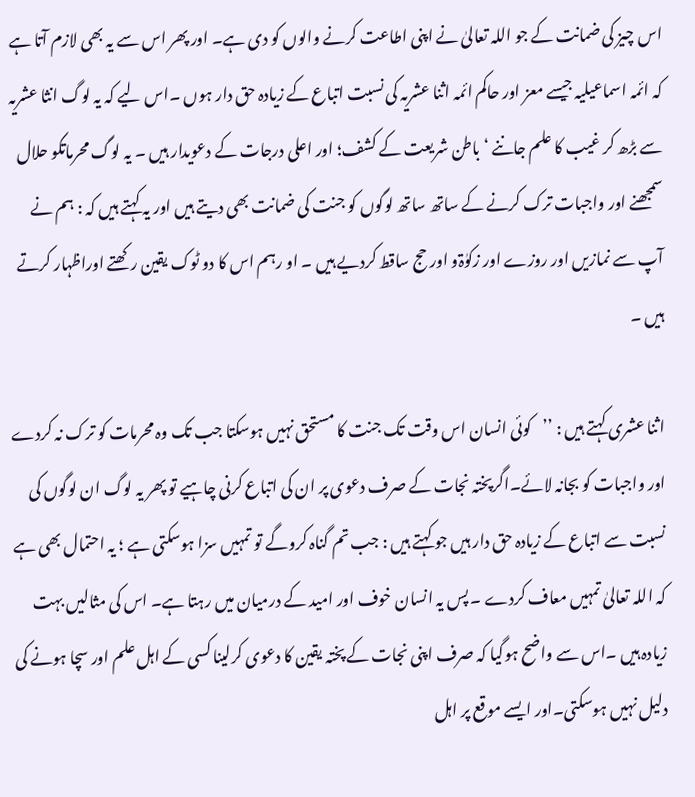اس چیز کی ضمانت کے جو اللہ تعالیٰ نے اپنی اطاعت کرنے والوں کو دی ہے۔ اور پھر اس سے یہ بھی لازم آتا ہے کہ ائمہ اسماعیلیہ جیسے معز اور حاکم ائمہ اثنا عشریہ کی نسبت اتباع کے زیادہ حق دار ہوں ۔اس لیے کہ یہ لوگ انثا عشریہ سے بڑھ کر غیب کا علم جاننے ‘ باطن شریعت کے کشف؛ اور اعلی درجات کے دعویدار ہیں ۔ یہ لوگ محرماتکو حلال سمجھنے اور واجبات ترک کرنے کے ساتھ ساتھ لوگوں کو جنت کی ضمانت بھی دیتے ہیں اور یہ کہتے ہیں کہ : ہم نے آپ سے نمازیں اور روزے اور زکوٰۃو اور حج ساقط کردیے ہیں ۔ او رہم اس کا دو ٹوک یقین رکھتے اوراظہار کرتے ہیں ۔

اثنا عشری کہتے ہیں : ’’کوئی انسان اس وقت تک جنت کا مستحق نہیں ہوسکتا جب تک وہ محرمات کو ترک نہ کردے اور واجبات کو بجانہ لائے۔اگرپختہ نجات کے صرف دعوی پر ان کی اتباع کرنی چاہیے تو پھر یہ لوگ ان لوگوں کی نسبت سے اتباع کے زیادہ حق دار ہیں جو کہتے ہیں : جب تم گناہ کروگے تو تمہیں سزا ہوسکتی ہے ؛ یہ احتمال بھی ہے کہ اللہ تعالیٰ تمہیں معاف کردے ۔ پس یہ انسان خوف اور امید کے درمیان میں رہتا ہے۔ اس کی مثالیں بہت زیادہ ہیں ۔اس سے واضح ہوگیا کہ صرف اپنی نجات کے پختہ یقین کا دعوی کرلینا کسی کے اہل علم اور سچا ہونے کی دلیل نہیں ہوسکتی۔اور ایسے موقع پر اہل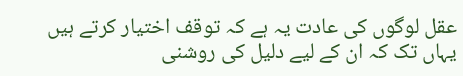عقل لوگوں کی عادت یہ ہے کہ توقف اختیار کرتے ہیں یہاں تک کہ ان کے لیے دلیل کی روشنی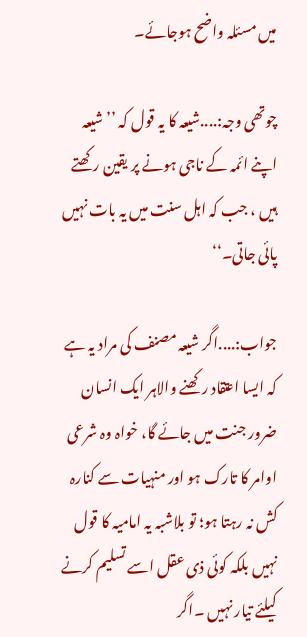میں مسئلہ واضح ہوجائے۔

چوتھی وجہ:....شیعہ کا یہ قول کہ ’’ شیعہ اپنے ائمہ کے ناجی ہونے پر یقین رکھتے ہیں ، جب کہ اہل سنت میں یہ بات نہیں پائی جاتی۔‘‘

جواب:....اگر شیعہ مصنف کی مراد یہ ہے کہ ایسا اعتقاد رکھنے والاہر ایک انسان ضرور جنت میں جائے گا، خواہ وہ شرعی اوامر کا تارک ہو اور منہیات سے کنارہ کش نہ رہتا ہو؛ تو بلاشبہ یہ امامیہ کا قول نہیں بلکہ کوئی ذی عقل اسے تسلیم کرنے کیلئے تیار نہیں ۔اگر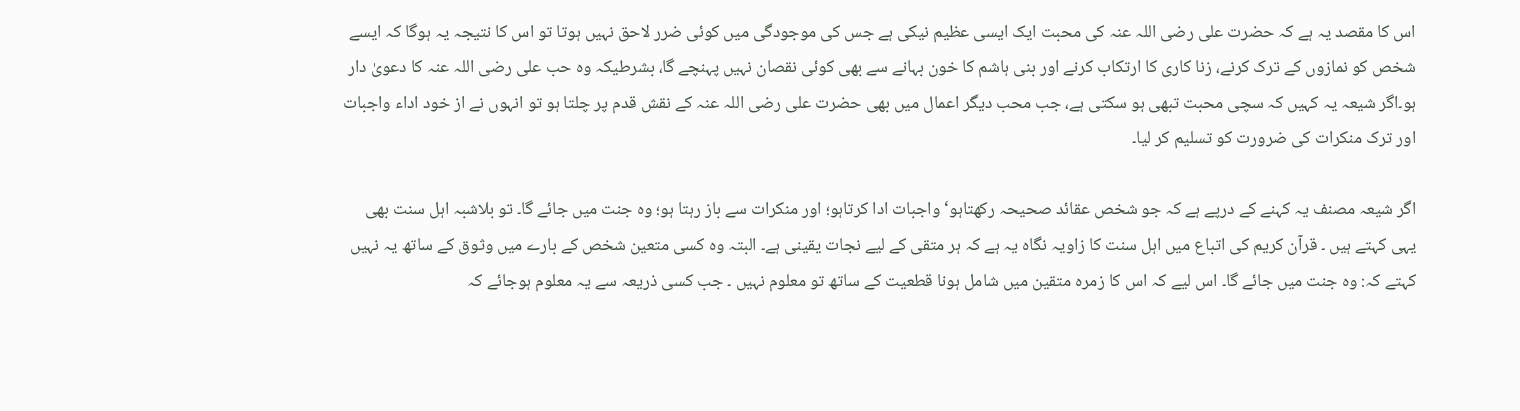اس کا مقصد یہ ہے کہ حضرت علی رضی اللہ عنہ کی محبت ایک ایسی عظیم نیکی ہے جس کی موجودگی میں کوئی ضرر لاحق نہیں ہوتا تو اس کا نتیجہ یہ ہوگا کہ ایسے شخص کو نمازوں کے ترک کرنے، زنا کاری کا ارتکاب کرنے اور بنی ہاشم کا خون بہانے سے بھی کوئی نقصان نہیں پہنچے گا، بشرطیکہ وہ حب علی رضی اللہ عنہ کا دعویٰ دار ہو۔اگر شیعہ یہ کہیں کہ سچی محبت تبھی ہو سکتی ہے، جب محب دیگر اعمال میں بھی حضرت علی رضی اللہ عنہ کے نقش قدم پر چلتا ہو تو انہوں نے از خود اداء واجبات اور ترک منکرات کی ضرورت کو تسلیم کر لیا۔

اگر شیعہ مصنف یہ کہنے کے درپے ہے کہ جو شخص عقائد صحیحہ رکھتاہو‘ واجبات ادا کرتاہو؛ اور منکرات سے باز رہتا ہو؛ وہ جنت میں جائے گا۔ تو بلاشبہ اہل سنت بھی یہی کہتے ہیں ۔ قرآن کریم کی اتباع میں اہل سنت کا زاویہ نگاہ یہ ہے کہ ہر متقی کے لیے نجات یقینی ہے۔ البتہ وہ کسی متعین شخص کے بارے میں وثوق کے ساتھ یہ نہیں کہتے کہ: وہ جنت میں جائے گا۔ اس لیے کہ اس کا زمرہ متقین میں شامل ہونا قطعیت کے ساتھ تو معلوم نہیں ۔ جب کسی ذریعہ سے یہ معلوم ہوجائے کہ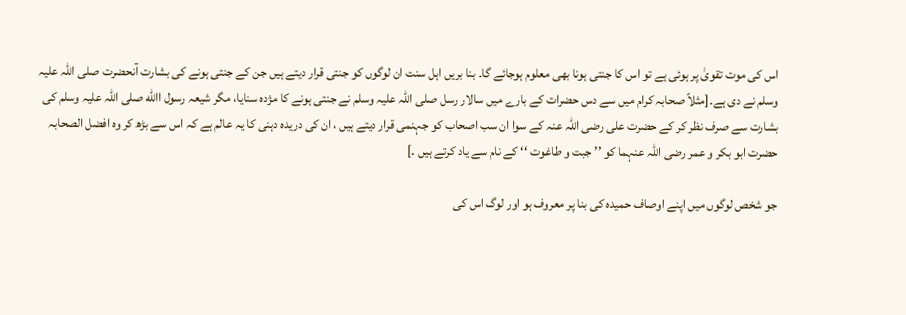اس کی موت تقویٰ پر ہوئی ہے تو اس کا جنتی ہونا بھی معلوم ہوجائے گا۔ بنا بریں اہل سنت ان لوگوں کو جنتی قرار دیتے ہیں جن کے جنتی ہونے کی بشارت آنحضرت صلی اللہ علیہ وسلم نے دی ہے۔[مثلاً صحابہ کرام میں سے دس حضرات کے بارے میں سالار رسل صلی اللہ علیہ وسلم نے جنتی ہونے کا مژدہ سنایا، مگر شیعہ رسول االله صلی اللہ علیہ وسلم کی بشارت سے صرف نظر کر کے حضرت علی رضی اللہ عنہ کے سوا ان سب اصحاب کو جہنمی قرار دیتے ہیں ، ان کی دریدہ دہنی کا یہ عالم ہے کہ اس سے بڑھ کر وہ افضل الصحابہ حضرت ابو بکر و عمر رضی اللہ عنہما کو ’’ جبت و طاغوت ‘‘ کے نام سے یاد کرتے ہیں ۔]

جو شخص لوگوں میں اپنے اوصاف حمیدہ کی بنا پر معروف ہو اور لوگ اس کی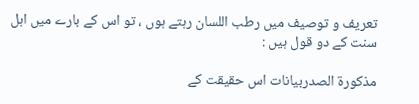تعریف و توصیف میں رطب اللسان رہتے ہوں ، تو اس کے بارے میں اہل سنت کے دو قول ہیں :

مذکورۃ الصدربیانات اس حقیقت کے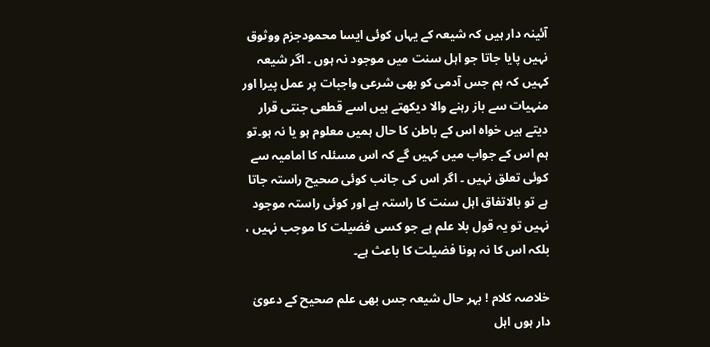آئینہ دار ہیں کہ شیعہ کے یہاں کوئی ایسا محمودجزم ووثوق نہیں پایا جاتا جو اہل سنت میں موجود نہ ہوں ۔ اگر شیعہ کہیں کہ ہم جس آدمی کو بھی شرعی واجبات پر عمل پیرا اور منہیات سے باز رہنے والا دیکھتے ہیں اسے قطعی جنتی قرار دیتے ہیں خواہ اس کے باطن کا حال ہمیں معلوم ہو یا نہ ہو۔تو ہم اس کے جواب میں کہیں گے کہ اس مسئلہ کا امامیہ سے کوئی تعلق نہیں ۔ اگر اس کی جانب کوئی صحیح راستہ جاتا ہے تو بالاتفاق اہل سنت کا راستہ ہے اور کوئی راستہ موجود نہیں تو یہ قول بلا علم ہے جو کسی فضیلت کا موجب نہیں ، بلکہ اس کا نہ ہونا فضیلت کا باعث ہے۔

خلاصہ کلام ! بہر حال شیعہ جس بھی علم صحیح کے دعویٰ دار ہوں اہل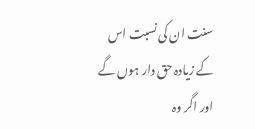سنت ان کی نسبت اس کے زیادہ حق دار ہوں گے اور اگر وہ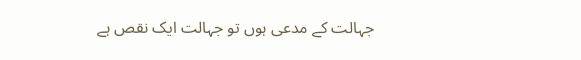جہالت کے مدعی ہوں تو جہالت ایک نقص ہے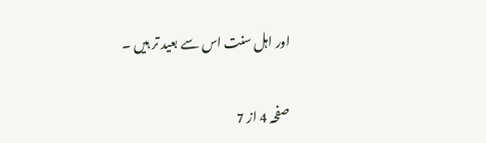اور اہل سنت اس سے بعید تر ہیں ۔

صفحہ 4 از 7